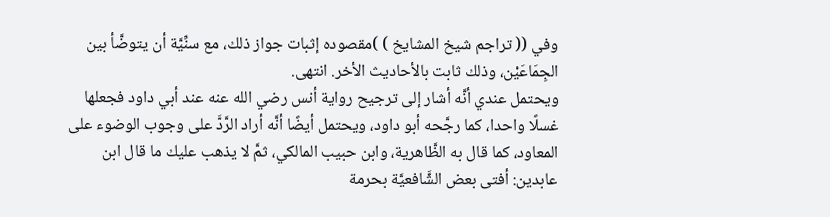وفي (( تراجم شيخ المشايخ ) )مقصوده إثبات جواز ذلك، مع سنِّيَّة أن يتوضَّأ بين الجِمَاعَيْن، وذلك ثابت بالأحاديث الأخر. انتهى.
ويحتمل عندي أنَّه أشار إلى ترجيح رواية أنس رضي الله عنه عند أبي داود فجعلها غسلًا واحدا، كما رجَّحه أبو داود، ويحتمل أيضًا أنَّه أراد الرَّدَّ على وجوب الوضوء على المعاود، كما قال به الظَّاهرية، وابن حبيب المالكي، ثمَّ لا يذهب عليك ما قال ابن عابدين: أفتى بعض الشَّافعيَّة بحرمة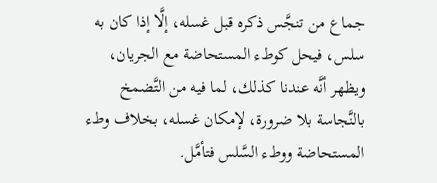جماع من تنجَّس ذكره قبل غسله، إلَّا إذا كان به سلس، فيحل كوطء المستحاضة مع الجريان، ويظهر أنَّه عندنا كذلك، لما فيه من التَّضمخ بالنَّجاسة بلا ضرورة، لإمكان غسله، بخلاف وطء المستحاضة ووطء السَّلس فتأمَّل.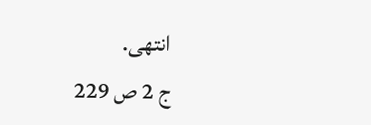انتهى.
ج 2 ص 229